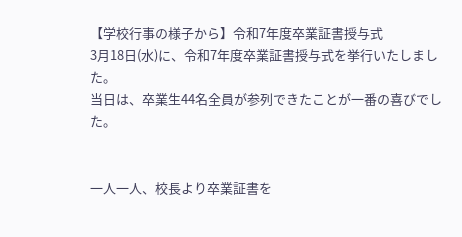【学校行事の様子から】令和7年度卒業証書授与式
3月18日(水)に、令和7年度卒業証書授与式を挙行いたしました。
当日は、卒業生44名全員が参列できたことが一番の喜びでした。


一人一人、校長より卒業証書を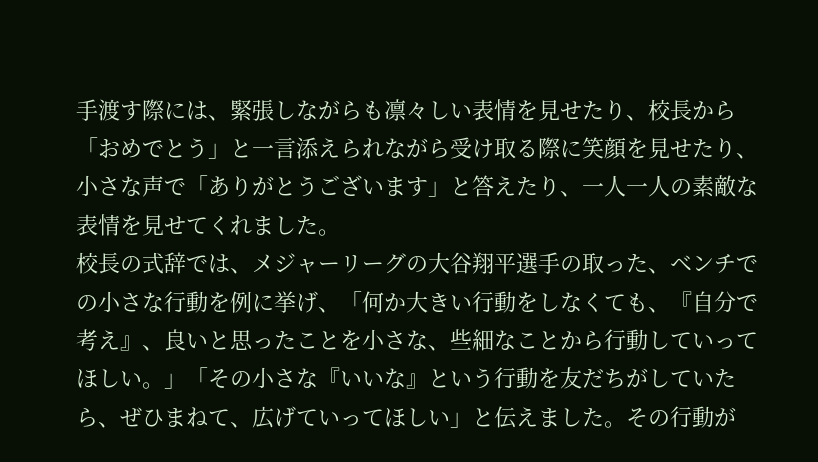手渡す際には、緊張しながらも凛々しい表情を見せたり、校長から「おめでとう」と一言添えられながら受け取る際に笑顔を見せたり、小さな声で「ありがとうございます」と答えたり、一人一人の素敵な表情を見せてくれました。
校長の式辞では、メジャーリーグの大谷翔平選手の取った、ベンチでの小さな行動を例に挙げ、「何か大きい行動をしなくても、『自分で考え』、良いと思ったことを小さな、些細なことから行動していってほしい。」「その小さな『いいな』という行動を友だちがしていたら、ぜひまねて、広げていってほしい」と伝えました。その行動が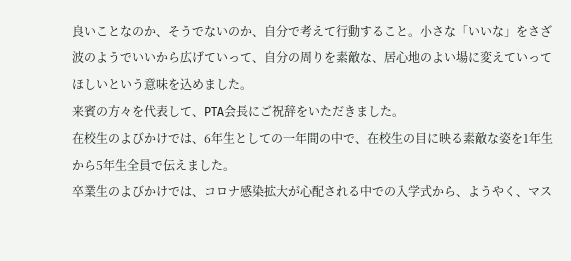良いことなのか、そうでないのか、自分で考えて行動すること。小さな「いいな」をさざ波のようでいいから広げていって、自分の周りを素敵な、居心地のよい場に変えていってほしいという意味を込めました。
来賓の方々を代表して、PTA会長にご祝辞をいただきました。
在校生のよびかけでは、6年生としての一年間の中で、在校生の目に映る素敵な姿を1年生から5年生全員で伝えました。
卒業生のよびかけでは、コロナ感染拡大が心配される中での入学式から、ようやく、マス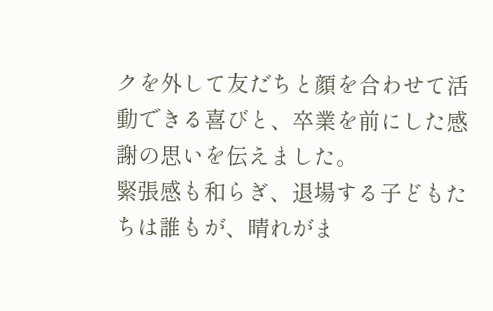クを外して友だちと顔を合わせて活動できる喜びと、卒業を前にした感謝の思いを伝えました。
緊張感も和らぎ、退場する子どもたちは誰もが、晴れがま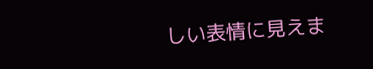しい表情に見えま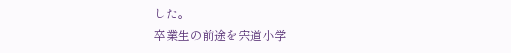した。
卒業生の前途を宍道小学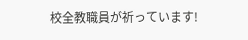校全教職員が祈っています!